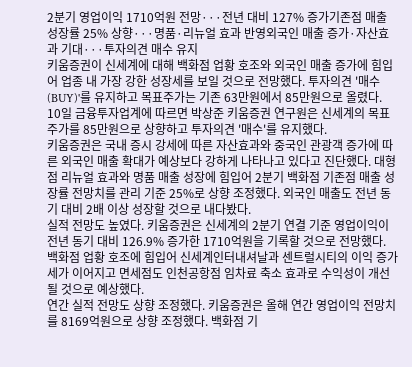2분기 영업이익 1710억원 전망···전년 대비 127% 증가기존점 매출 성장률 25% 상향···명품·리뉴얼 효과 반영외국인 매출 증가·자산효과 기대···투자의견 매수 유지
키움증권이 신세계에 대해 백화점 업황 호조와 외국인 매출 증가에 힘입어 업종 내 가장 강한 성장세를 보일 것으로 전망했다. 투자의견 '매수(BUY)'를 유지하고 목표주가는 기존 63만원에서 85만원으로 올렸다.
10일 금융투자업계에 따르면 박상준 키움증권 연구원은 신세계의 목표주가를 85만원으로 상향하고 투자의견 '매수'를 유지했다.
키움증권은 국내 증시 강세에 따른 자산효과와 중국인 관광객 증가에 따른 외국인 매출 확대가 예상보다 강하게 나타나고 있다고 진단했다. 대형점 리뉴얼 효과와 명품 매출 성장에 힘입어 2분기 백화점 기존점 매출 성장률 전망치를 관리 기준 25%로 상향 조정했다. 외국인 매출도 전년 동기 대비 2배 이상 성장할 것으로 내다봤다.
실적 전망도 높였다. 키움증권은 신세계의 2분기 연결 기준 영업이익이 전년 동기 대비 126.9% 증가한 1710억원을 기록할 것으로 전망했다. 백화점 업황 호조에 힘입어 신세계인터내셔날과 센트럴시티의 이익 증가세가 이어지고 면세점도 인천공항점 임차료 축소 효과로 수익성이 개선될 것으로 예상했다.
연간 실적 전망도 상향 조정했다. 키움증권은 올해 연간 영업이익 전망치를 8169억원으로 상향 조정했다. 백화점 기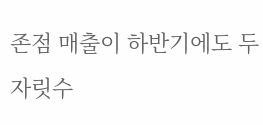존점 매출이 하반기에도 두 자릿수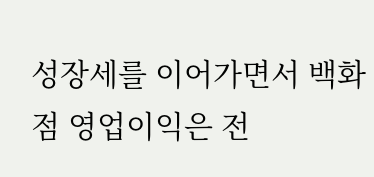성장세를 이어가면서 백화점 영업이익은 전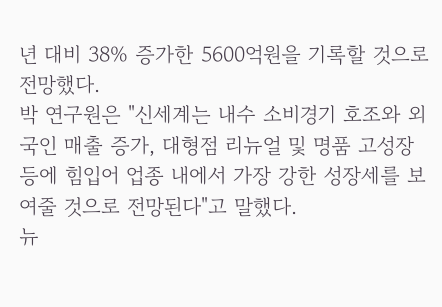년 대비 38% 증가한 5600억원을 기록할 것으로 전망했다.
박 연구원은 "신세계는 내수 소비경기 호조와 외국인 매출 증가, 대형점 리뉴얼 및 명품 고성장 등에 힘입어 업종 내에서 가장 강한 성장세를 보여줄 것으로 전망된다"고 말했다.
뉴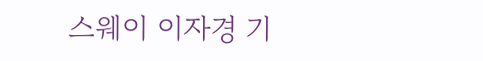스웨이 이자경 기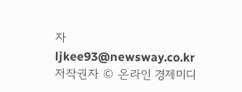자
ljkee93@newsway.co.kr
저작권자 © 온라인 경제미디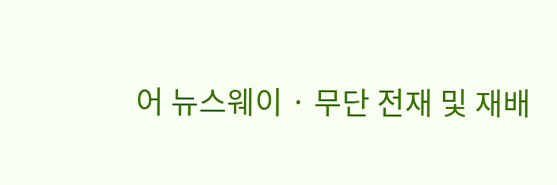어 뉴스웨이 · 무단 전재 및 재배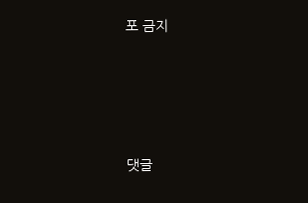포 금지







댓글